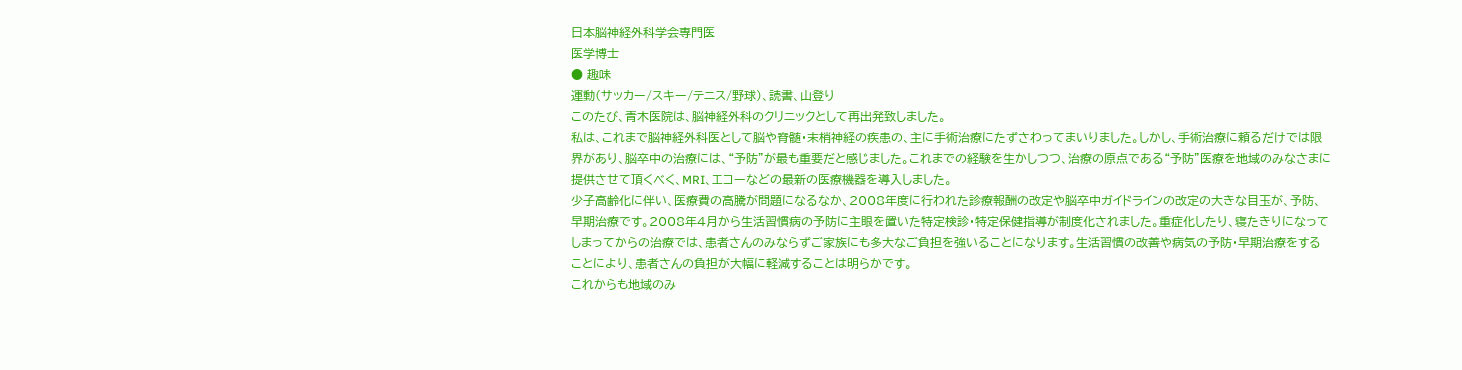日本脳神経外科学会専門医
医学博士
● 趣味
運動(サッカー/スキー/テニス/野球)、読書、山登り
このたび、青木医院は、脳神経外科のクリニックとして再出発致しました。
私は、これまで脳神経外科医として脳や脊髄・末梢神経の疾患の、主に手術治療にたずさわってまいりました。しかし、手術治療に頼るだけでは限界があり、脳卒中の治療には、“予防”が最も重要だと感じました。これまでの経験を生かしつつ、治療の原点である“予防”医療を地域のみなさまに提供させて頂くべく、MRI、エコーなどの最新の医療機器を導入しました。
少子高齢化に伴い、医療費の高騰が問題になるなか、2008年度に行われた診療報酬の改定や脳卒中ガイドラインの改定の大きな目玉が、予防、早期治療です。2008年4月から生活習慣病の予防に主眼を置いた特定検診・特定保健指導が制度化されました。重症化したり、寝たきりになってしまってからの治療では、患者さんのみならずご家族にも多大なご負担を強いることになります。生活習慣の改善や病気の予防・早期治療をすることにより、患者さんの負担が大幅に軽減することは明らかです。
これからも地域のみ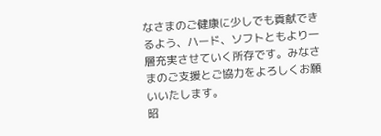なさまのご健康に少しでも貢献できるよう、ハード、ソフトともより一層充実させていく所存です。みなさまのご支援とご協力をよろしくお願いいたします。
昭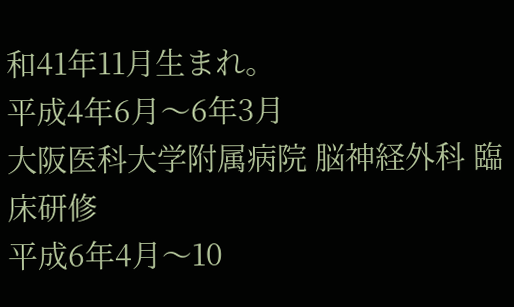和41年11月生まれ。
平成4年6月〜6年3月
大阪医科大学附属病院 脳神経外科 臨床研修
平成6年4月〜10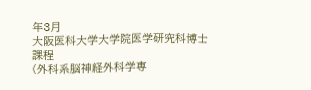年3月
大阪医科大学大学院医学研究科博士課程
(外科系脳神経外科学専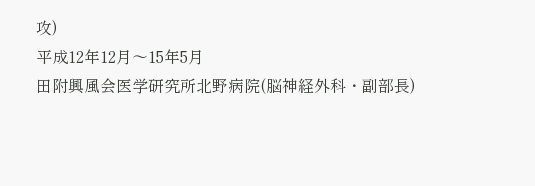攻)
平成12年12月〜15年5月
田附興風会医学研究所北野病院(脳神経外科・副部長)